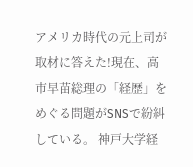アメリカ時代の元上司が取材に答えた!現在、高市早苗総理の「経歴」をめぐる問題がSNSで紛糾している。 神戸大学経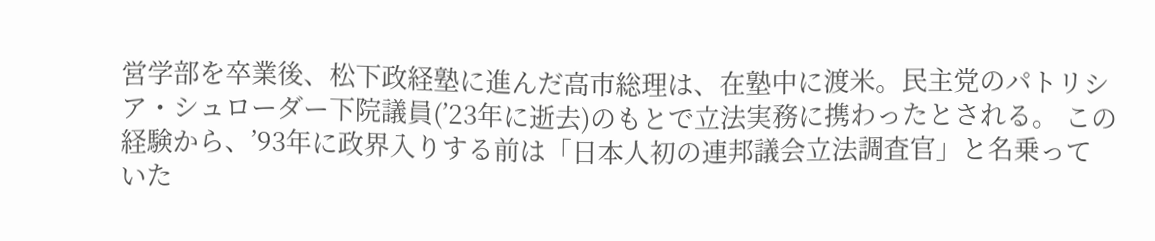営学部を卒業後、松下政経塾に進んだ高市総理は、在塾中に渡米。民主党のパトリシア・シュローダー下院議員(’23年に逝去)のもとで立法実務に携わったとされる。 この経験から、’93年に政界入りする前は「日本人初の連邦議会立法調査官」と名乗っていた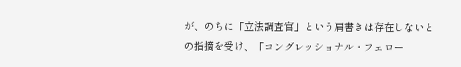が、のちに「立法調査官」という肩書きは存在しないとの指摘を受け、「コングレッショナル・フェロー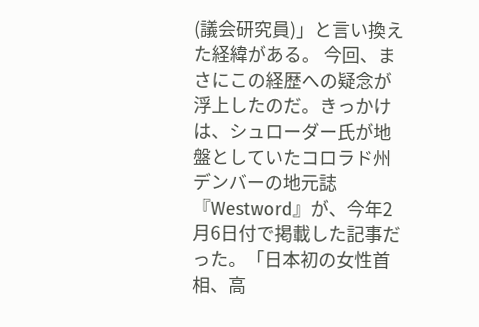(議会研究員)」と言い換えた経緯がある。 今回、まさにこの経歴への疑念が浮上したのだ。きっかけは、シュローダー氏が地盤としていたコロラド州デンバーの地元誌『Westword』が、今年2月6日付で掲載した記事だった。「日本初の女性首相、高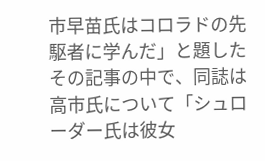市早苗氏はコロラドの先駆者に学んだ」と題したその記事の中で、同誌は高市氏について「シュローダー氏は彼女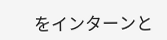をインターンと